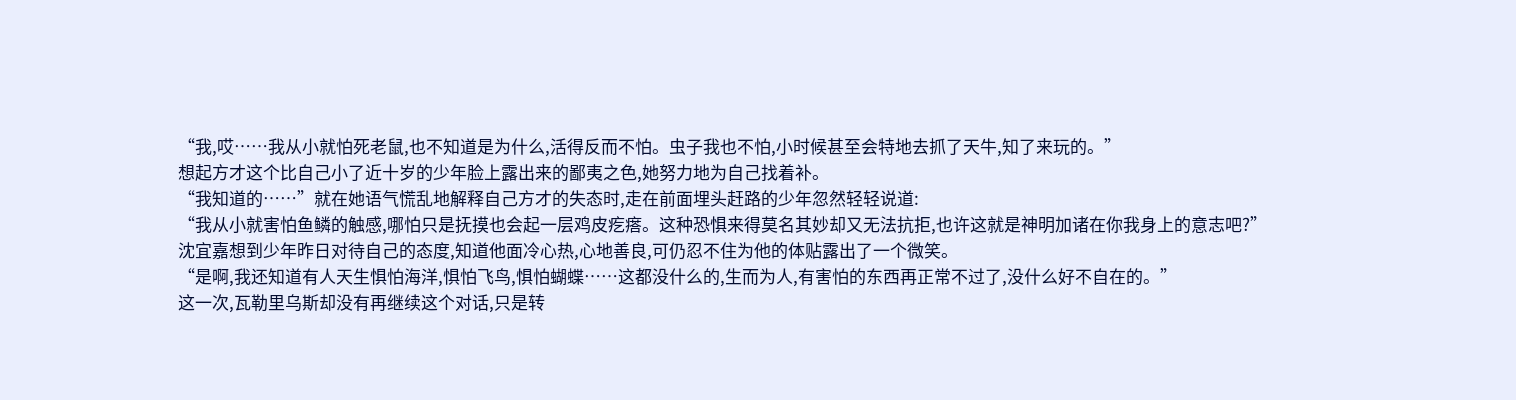“我,哎……我从小就怕死老鼠,也不知道是为什么,活得反而不怕。虫子我也不怕,小时候甚至会特地去抓了天牛,知了来玩的。”
想起方才这个比自己小了近十岁的少年脸上露出来的鄙夷之色,她努力地为自己找着补。
“我知道的……”就在她语气慌乱地解释自己方才的失态时,走在前面埋头赶路的少年忽然轻轻说道:
“我从小就害怕鱼鳞的触感,哪怕只是抚摸也会起一层鸡皮疙瘩。这种恐惧来得莫名其妙却又无法抗拒,也许这就是神明加诸在你我身上的意志吧?”
沈宜嘉想到少年昨日对待自己的态度,知道他面冷心热,心地善良,可仍忍不住为他的体贴露出了一个微笑。
“是啊,我还知道有人天生惧怕海洋,惧怕飞鸟,惧怕蝴蝶……这都没什么的,生而为人,有害怕的东西再正常不过了,没什么好不自在的。”
这一次,瓦勒里乌斯却没有再继续这个对话,只是转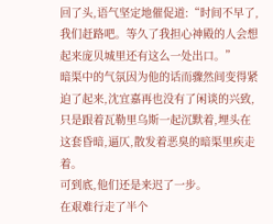回了头,语气坚定地催促道:“时间不早了,我们赶路吧。等久了我担心神殿的人会想起来庞贝城里还有这么一处出口。”
暗渠中的气氛因为他的话而骤然间变得紧迫了起来,沈宜嘉再也没有了闲谈的兴致,只是跟着瓦勒里乌斯一起沉默着,埋头在这套昏暗,逼仄,散发着恶臭的暗渠里疾走着。
可到底,他们还是来迟了一步。
在艰难行走了半个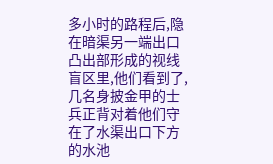多小时的路程后,隐在暗渠另一端出口凸出部形成的视线盲区里,他们看到了,几名身披金甲的士兵正背对着他们守在了水渠出口下方的水池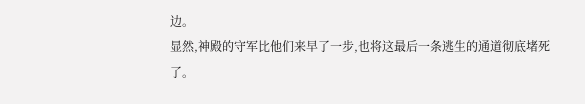边。
显然,神殿的守军比他们来早了一步,也将这最后一条逃生的通道彻底堵死了。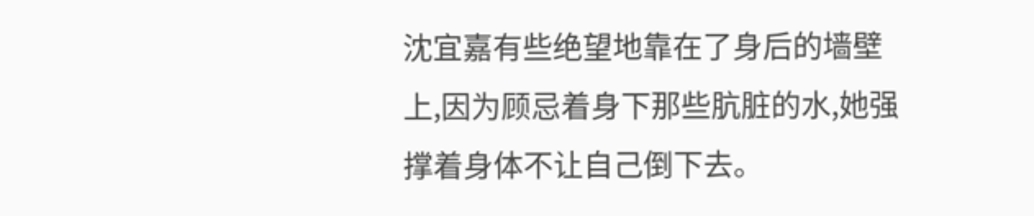沈宜嘉有些绝望地靠在了身后的墙壁上,因为顾忌着身下那些肮脏的水,她强撑着身体不让自己倒下去。